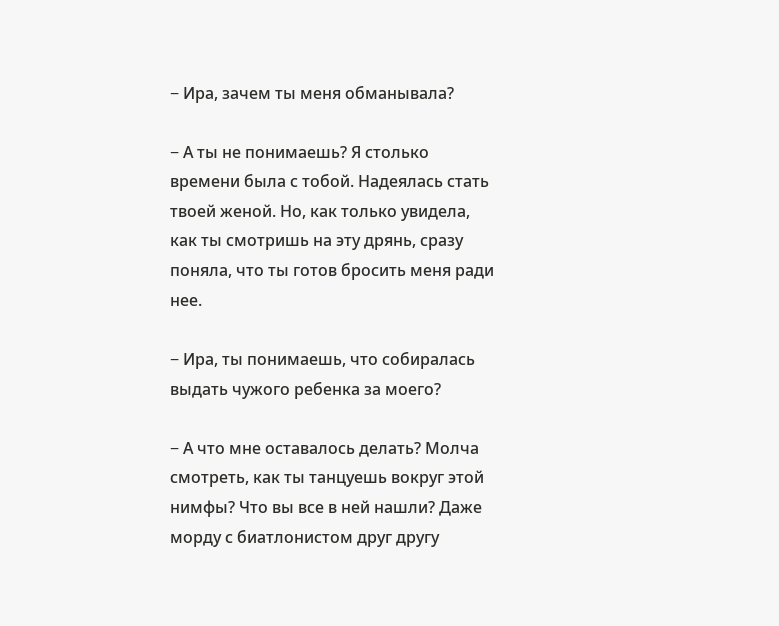− Ира, зачем ты меня обманывала?

− А ты не понимаешь? Я столько времени была с тобой. Надеялась стать твоей женой. Но, как только увидела, как ты смотришь на эту дрянь, сразу поняла, что ты готов бросить меня ради нее.

− Ира, ты понимаешь, что собиралась выдать чужого ребенка за моего?

− А что мне оставалось делать? Молча смотреть, как ты танцуешь вокруг этой нимфы? Что вы все в ней нашли? Даже морду с биатлонистом друг другу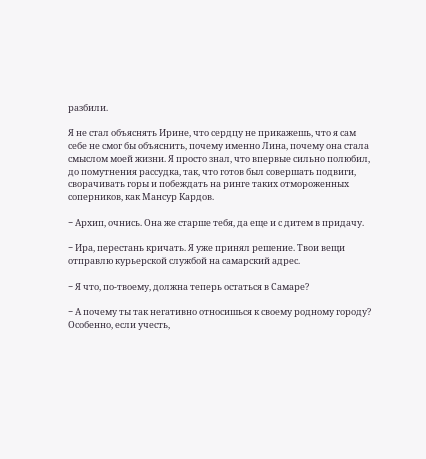разбили.

Я не стал объяснять Ирине, что сердцу не прикажешь, что я сам себе не смог бы объяснить, почему именно Лина, почему она стала смыслом моей жизни. Я просто знал, что впервые сильно полюбил, до помутнения рассудка, так, что готов был совершать подвиги, сворачивать горы и побеждать на ринге таких отмороженных соперников, как Мансур Кардов.

− Архип, очнись. Она же старше тебя, да еще и с дитем в придачу.

− Ира, перестань кричать. Я уже принял решение. Твои вещи отправлю курьерской службой на самарский адрес.

− Я что, по-твоему, должна теперь остаться в Самаре?

− А почему ты так негативно относишься к своему родному городу? Особенно, если учесть,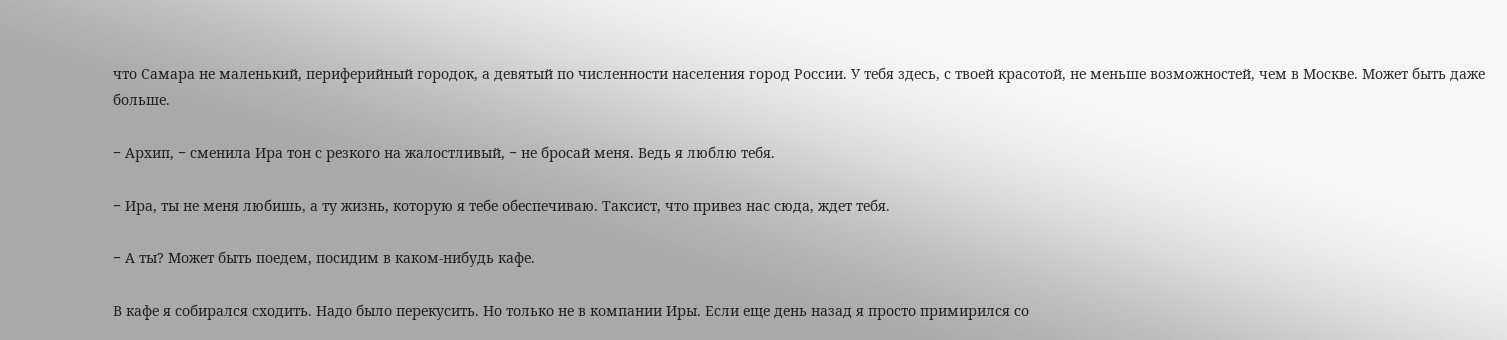что Самара не маленький, периферийный городок, а девятый по численности населения город России. У тебя здесь, с твоей красотой, не меньше возможностей, чем в Москве. Может быть даже больше.

− Архип, − сменила Ира тон с резкого на жалостливый, − не бросай меня. Ведь я люблю тебя.

− Ира, ты не меня любишь, а ту жизнь, которую я тебе обеспечиваю. Таксист, что привез нас сюда, ждет тебя.

− А ты? Может быть поедем, посидим в каком-нибудь кафе.

В кафе я собирался сходить. Надо было перекусить. Но только не в компании Иры. Если еще день назад я просто примирился со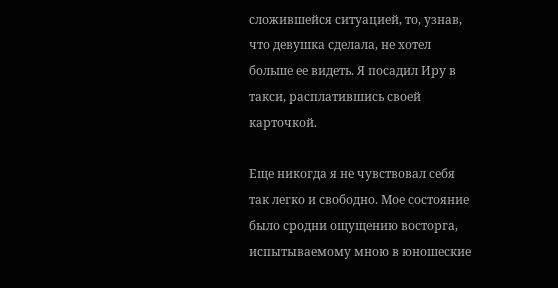сложившейся ситуацией, то, узнав, что девушка сделала, не хотел больше ее видеть. Я посадил Иру в такси, расплатившись своей карточкой.

Еще никогда я не чувствовал себя так легко и свободно. Мое состояние было сродни ощущению восторга, испытываемому мною в юношеские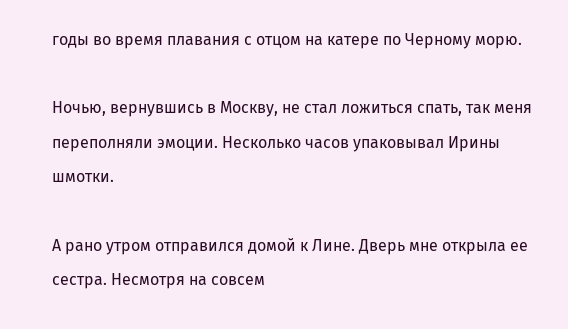годы во время плавания с отцом на катере по Черному морю.

Ночью, вернувшись в Москву, не стал ложиться спать, так меня переполняли эмоции. Несколько часов упаковывал Ирины шмотки.

А рано утром отправился домой к Лине. Дверь мне открыла ее сестра. Несмотря на совсем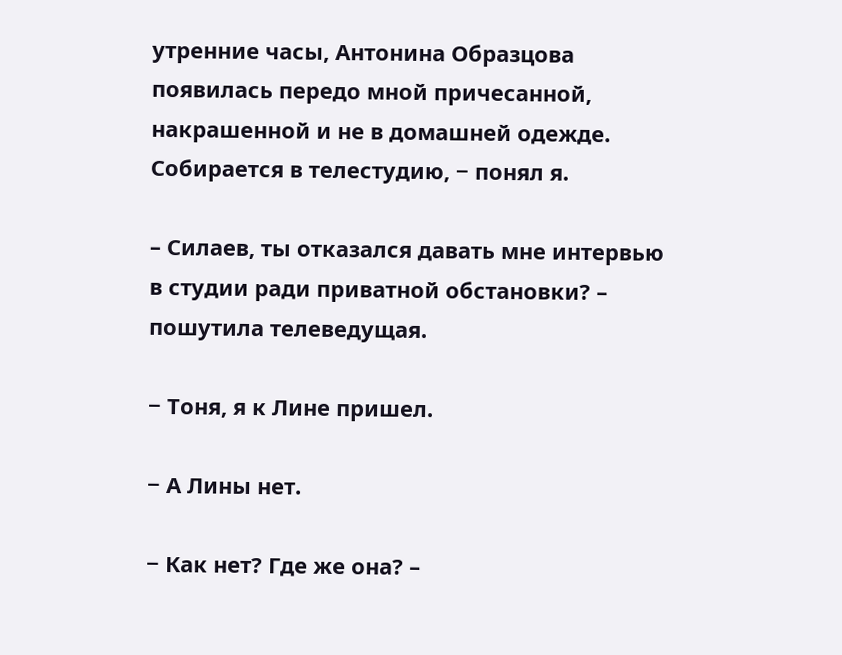утренние часы, Антонина Образцова появилась передо мной причесанной, накрашенной и не в домашней одежде. Собирается в телестудию, − понял я.

– Силаев, ты отказался давать мне интервью в студии ради приватной обстановки? – пошутила телеведущая.

− Тоня, я к Лине пришел.

− А Лины нет.

− Как нет? Где же она? –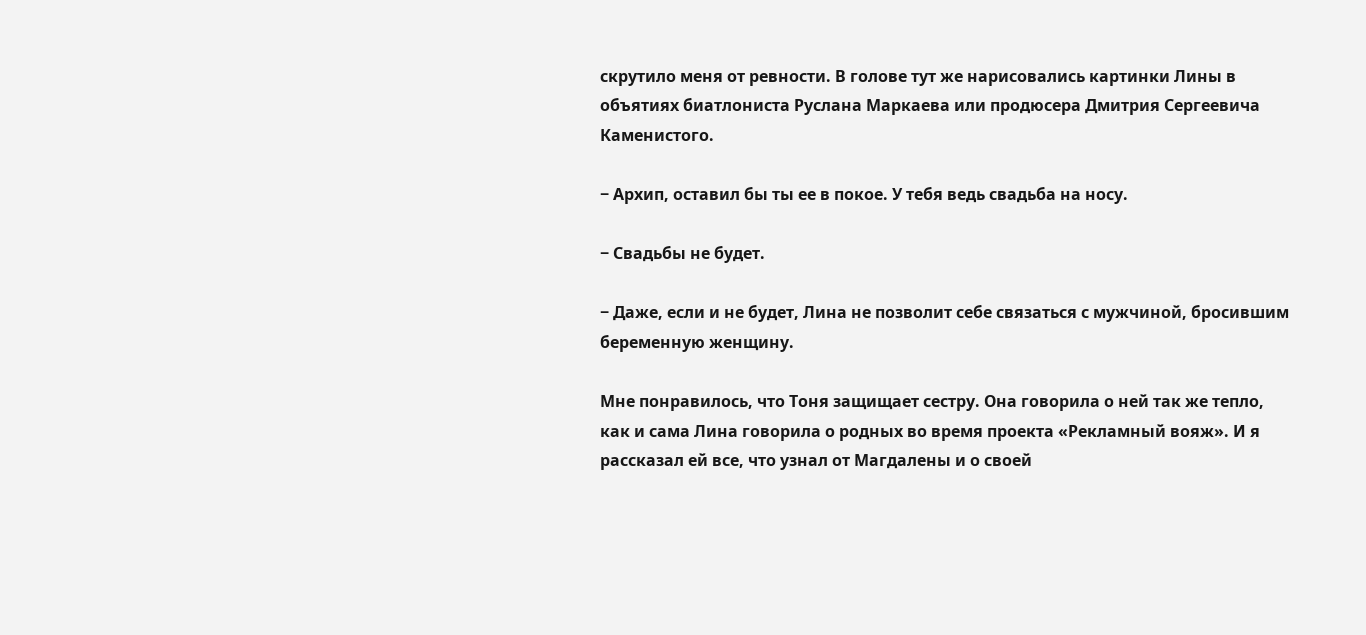скрутило меня от ревности. В голове тут же нарисовались картинки Лины в объятиях биатлониста Руслана Маркаева или продюсера Дмитрия Сергеевича Каменистого.

− Архип, оставил бы ты ее в покое. У тебя ведь свадьба на носу.

− Свадьбы не будет.

− Даже, если и не будет, Лина не позволит себе связаться с мужчиной, бросившим беременную женщину.

Мне понравилось, что Тоня защищает сестру. Она говорила о ней так же тепло, как и сама Лина говорила о родных во время проекта «Рекламный вояж». И я рассказал ей все, что узнал от Магдалены и о своей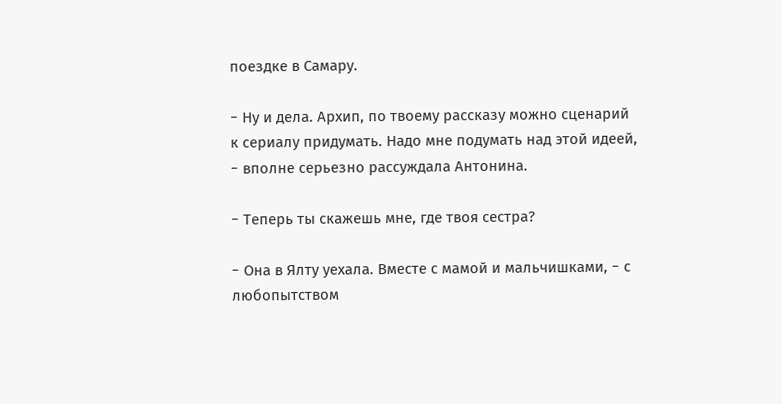поездке в Самару.

− Ну и дела. Архип, по твоему рассказу можно сценарий к сериалу придумать. Надо мне подумать над этой идеей, − вполне серьезно рассуждала Антонина.

− Теперь ты скажешь мне, где твоя сестра?

− Она в Ялту уехала. Вместе с мамой и мальчишками, − с любопытством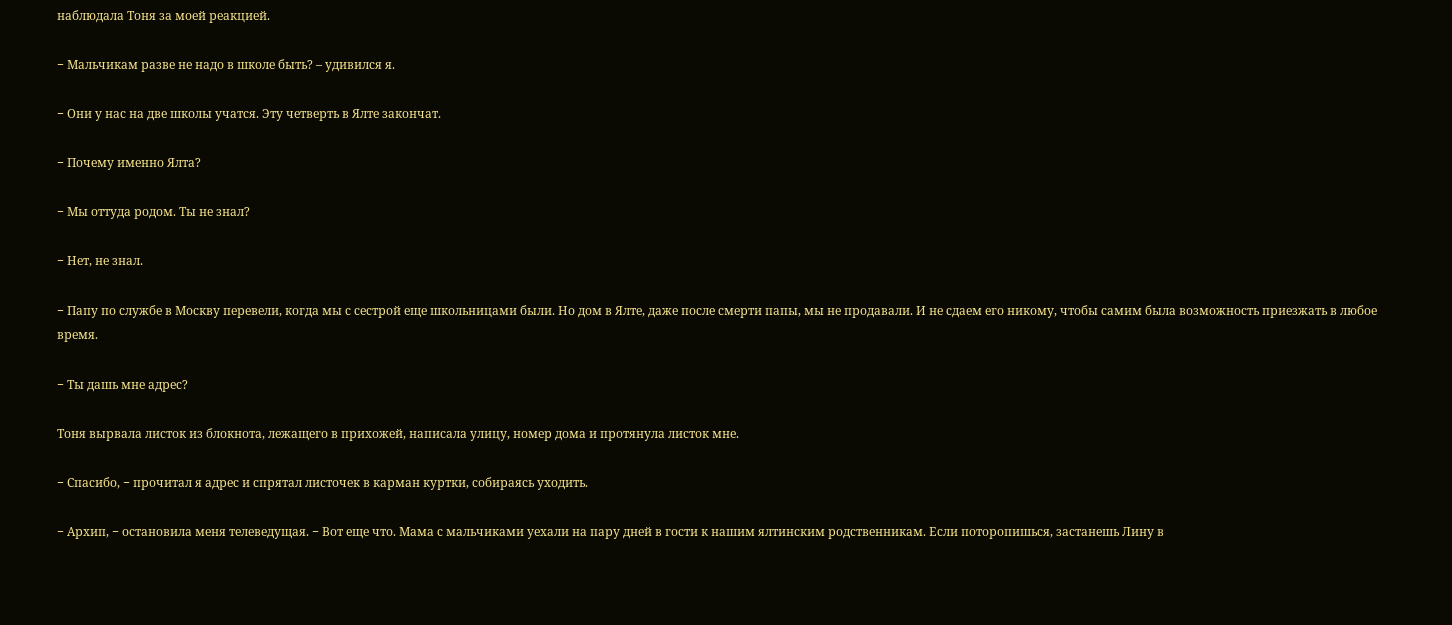наблюдала Тоня за моей реакцией.

− Мальчикам разве не надо в школе быть? – удивился я.

− Они у нас на две школы учатся. Эту четверть в Ялте закончат.

− Почему именно Ялта?

− Мы оттуда родом. Ты не знал?

− Нет, не знал.

− Папу по службе в Москву перевели, когда мы с сестрой еще школьницами были. Но дом в Ялте, даже после смерти папы, мы не продавали. И не сдаем его никому, чтобы самим была возможность приезжать в любое время.

− Ты дашь мне адрес?

Тоня вырвала листок из блокнота, лежащего в прихожей, написала улицу, номер дома и протянула листок мне.

− Спасибо, − прочитал я адрес и спрятал листочек в карман куртки, собираясь уходить.

− Архип, − остановила меня телеведущая. − Вот еще что. Мама с мальчиками уехали на пару дней в гости к нашим ялтинским родственникам. Если поторопишься, застанешь Лину в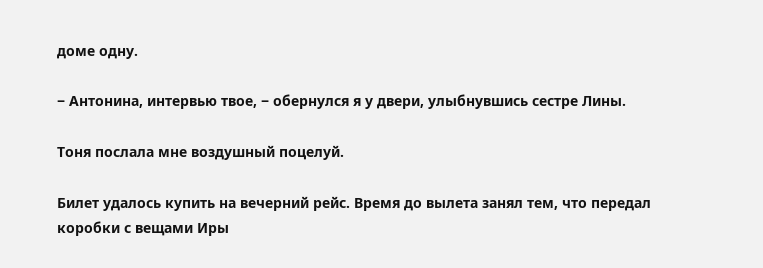доме одну.

− Антонина, интервью твое, − обернулся я у двери, улыбнувшись сестре Лины.

Тоня послала мне воздушный поцелуй.

Билет удалось купить на вечерний рейс. Время до вылета занял тем, что передал коробки с вещами Иры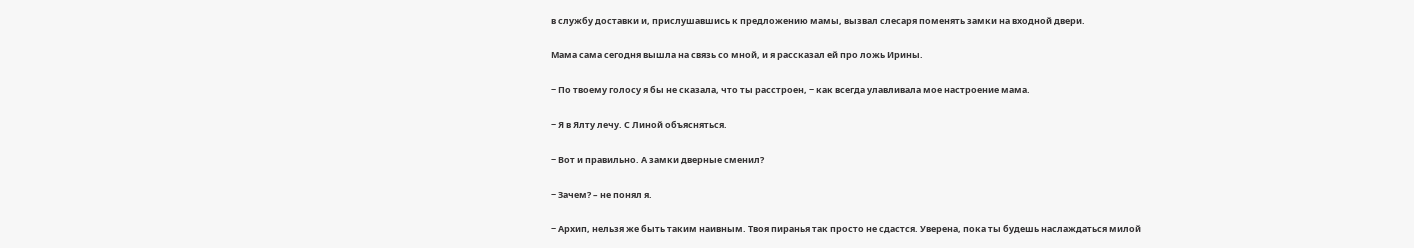в службу доставки и, прислушавшись к предложению мамы, вызвал слесаря поменять замки на входной двери.

Мама сама сегодня вышла на связь со мной, и я рассказал ей про ложь Ирины.

− По твоему голосу я бы не сказала, что ты расстроен, − как всегда улавливала мое настроение мама.

− Я в Ялту лечу. С Линой объясняться.

− Вот и правильно. А замки дверные сменил?

− Зачем? – не понял я.

− Архип, нельзя же быть таким наивным. Твоя пиранья так просто не сдастся. Уверена, пока ты будешь наслаждаться милой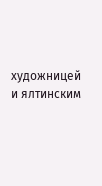художницей и ялтинским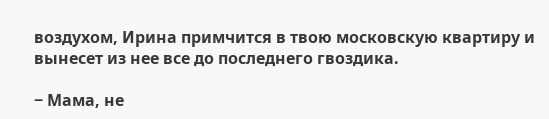воздухом, Ирина примчится в твою московскую квартиру и вынесет из нее все до последнего гвоздика.

− Мама, не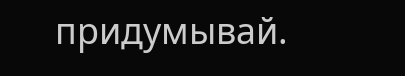придумывай.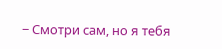− Смотри сам, но я тебя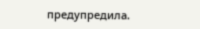предупредила.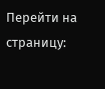Перейти на страницу: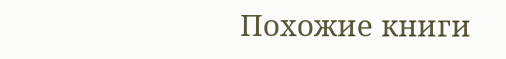Похожие книги